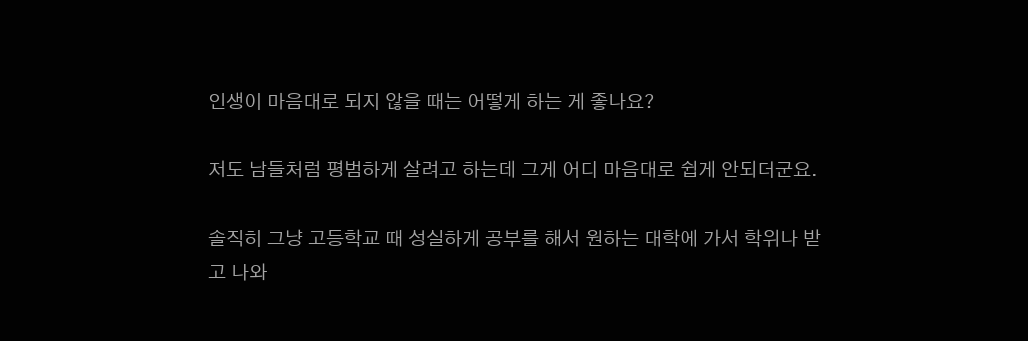인생이 마음대로 되지 않을 때는 어떻게 하는 게 좋나요?

저도 남들처럼 평범하게 살려고 하는데 그게 어디 마음대로 쉽게 안되더군요.

솔직히 그냥 고등학교 때 성실하게 공부를 해서 원하는 대학에 가서 학위나 받고 나와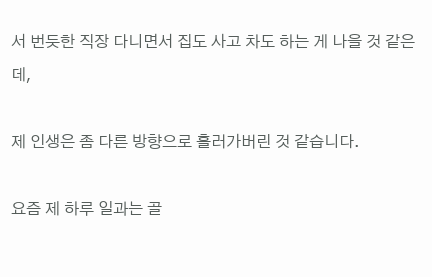서 번듯한 직장 다니면서 집도 사고 차도 하는 게 나을 것 같은데,

제 인생은 좀 다른 방향으로 흘러가버린 것 같습니다.

요즘 제 하루 일과는 골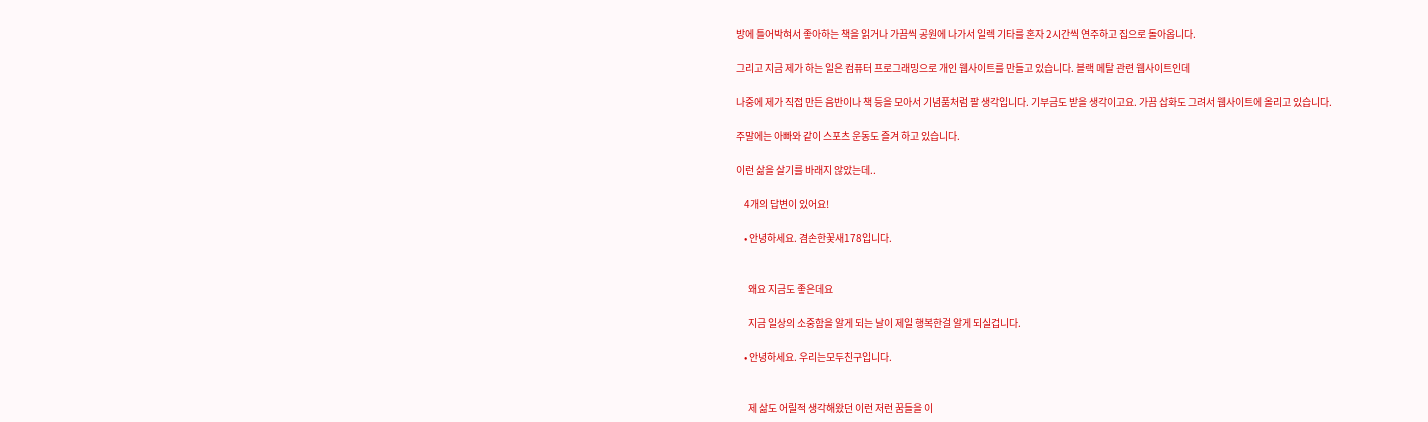방에 틀어박혀서 좋아하는 책을 읽거나 가끔씩 공원에 나가서 일렉 기타를 혼자 2시간씩 연주하고 집으로 돌아옵니다.

그리고 지금 제가 하는 일은 컴퓨터 프로그래밍으로 개인 웹사이트를 만들고 있습니다. 블랙 메탈 관련 웹사이트인데

나중에 제가 직접 만든 음반이나 책 등을 모아서 기념품처럼 팔 생각입니다. 기부금도 받을 생각이고요. 가끔 삽화도 그려서 웹사이트에 올리고 있습니다.

주말에는 아빠와 같이 스포츠 운동도 즐겨 하고 있습니다.

이런 삶을 살기를 바래지 않았는데..

    4개의 답변이 있어요!

    • 안녕하세요. 겸손한꽃새178입니다.


      왜요 지금도 좋은데요

      지금 일상의 소중함을 알게 되는 날이 제일 행복한걸 알게 되실겁니다.

    • 안녕하세요. 우리는모두친구입니다.


      제 삶도 어릴적 생각해왔던 이런 저런 꿈들을 이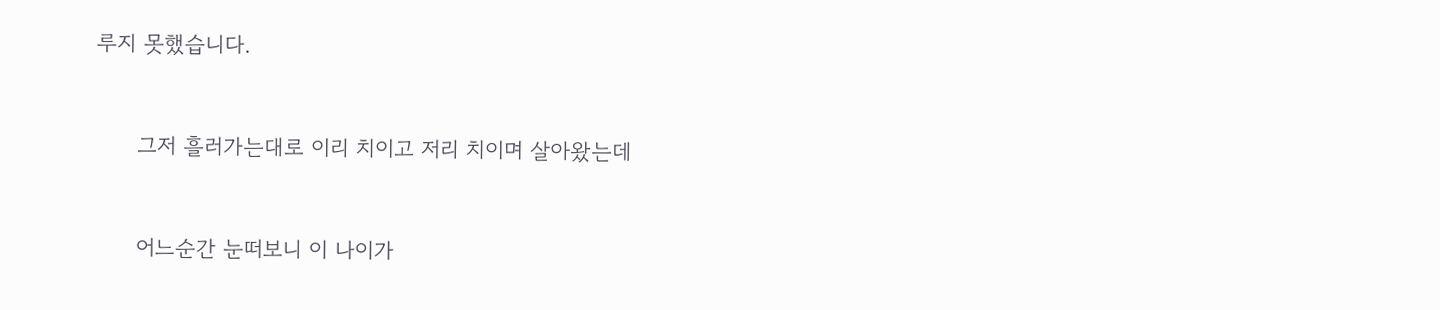루지 못했습니다.


      그저 흘러가는대로 이리 치이고 저리 치이며 살아왔는데


      어느순간 눈떠보니 이 나이가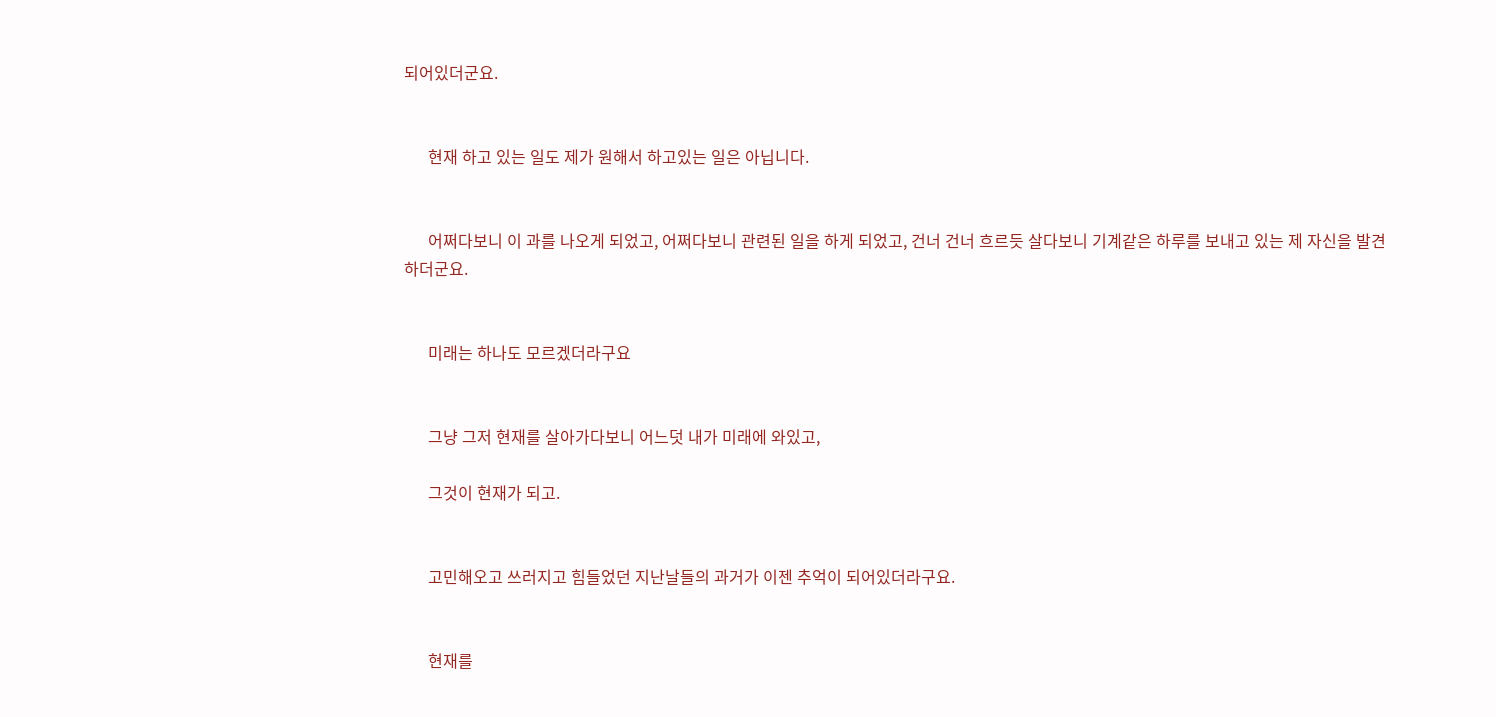되어있더군요.


      현재 하고 있는 일도 제가 원해서 하고있는 일은 아닙니다.


      어쩌다보니 이 과를 나오게 되었고, 어쩌다보니 관련된 일을 하게 되었고, 건너 건너 흐르듯 살다보니 기계같은 하루를 보내고 있는 제 자신을 발견하더군요.


      미래는 하나도 모르겠더라구요


      그냥 그저 현재를 살아가다보니 어느덧 내가 미래에 와있고,

      그것이 현재가 되고.


      고민해오고 쓰러지고 힘들었던 지난날들의 과거가 이젠 추억이 되어있더라구요.


      현재를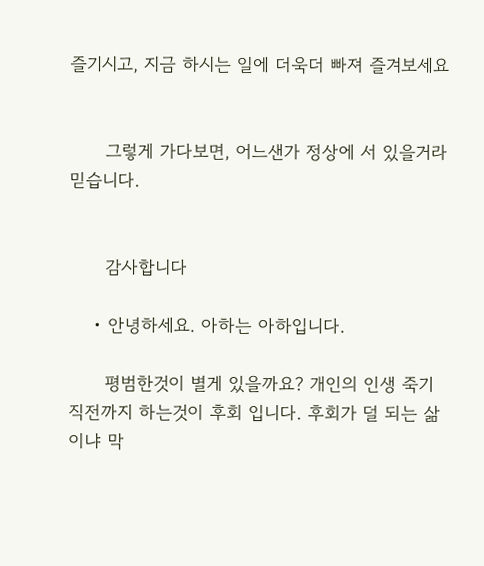즐기시고, 지금 하시는 일에 더욱더 빠져 즐겨보세요


      그렇게 가다보면, 어느샌가 정상에 서 있을거라 믿습니다.


      감사합니다

    • 안녕하세요. 아하는 아하입니다.

      평범한것이 별게 있을까요? 개인의 인생 죽기 직전까지 하는것이 후회 입니다. 후회가 덜 되는 삶이냐 막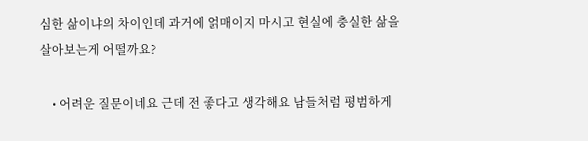심한 삶이냐의 차이인데 과거에 얽매이지 마시고 현실에 충실한 삶을 살아보는게 어떨까요?

    • 어려운 질문이네요 근데 전 좋다고 생각해요 남들처럼 평범하게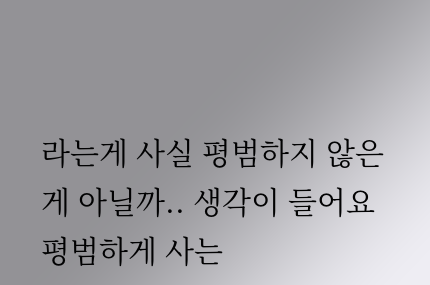라는게 사실 평범하지 않은게 아닐까.. 생각이 들어요 평범하게 사는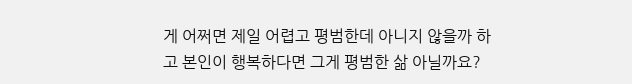게 어쩌면 제일 어렵고 평범한데 아니지 않을까 하고 본인이 행복하다면 그게 평범한 삶 아닐까요?